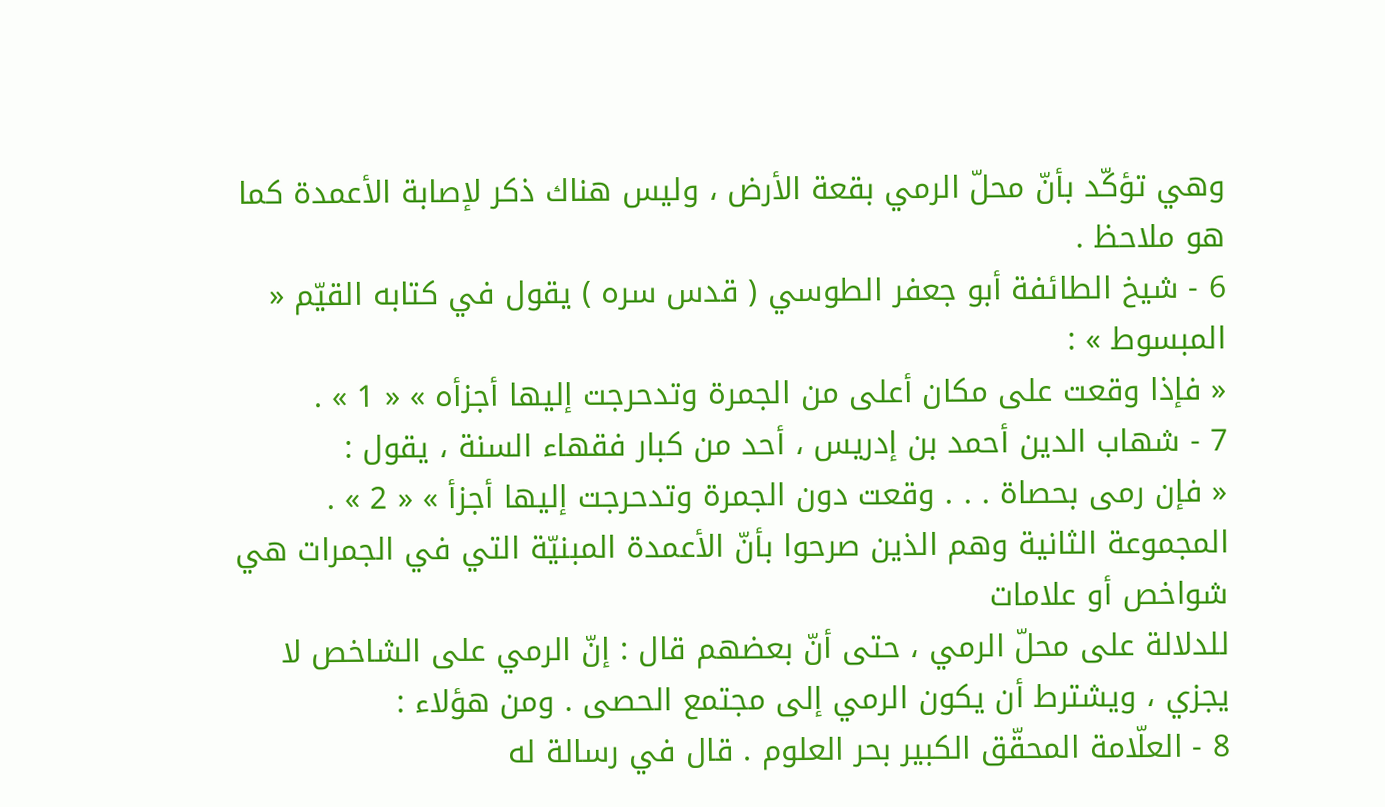وهي تؤكّد بأنّ محلّ الرمي بقعة الأرض ، وليس هناك ذكر لإصابة الأعمدة كما هو ملاحظ .
6 - شيخ الطائفة أبو جعفر الطوسي ( قدس سره ) يقول في كتابه القيّم « المبسوط » :
« فإذا وقعت على مكان أعلى من الجمرة وتدحرجت إليها أجزأه » « 1 » .
7 - شهاب الدين أحمد بن إدريس ، أحد من كبار فقهاء السنة ، يقول :
« فإن رمى بحصاة . . . وقعت دون الجمرة وتدحرجت إليها أجزأ » « 2 » .
المجموعة الثانية وهم الذين صرحوا بأنّ الأعمدة المبنيّة التي في الجمرات هي شواخص أو علامات
للدلالة على محلّ الرمي ، حتى أنّ بعضهم قال : إنّ الرمي على الشاخص لا يجزي ، ويشترط أن يكون الرمي إلى مجتمع الحصى . ومن هؤلاء :
8 - العلّامة المحقّق الكبير بحر العلوم . قال في رسالة له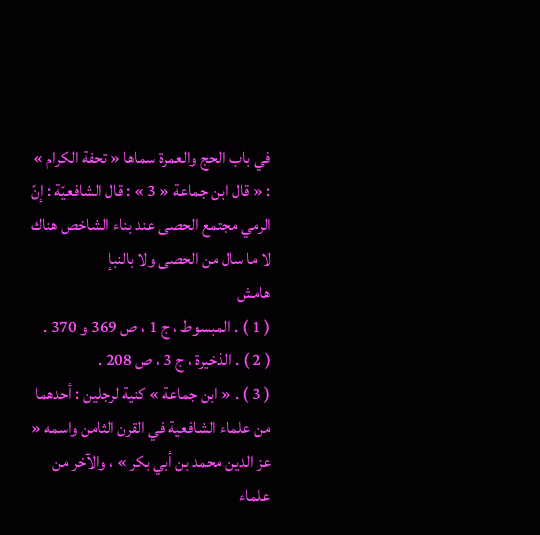في باب الحج والعمرة سماها « تحفة الكرام » : « قال ابن جماعة « 3 » : قال الشافعيّة : إنّ الرمي مجتمع الحصى عند بناء الشاخص هناك لا ما سال من الحصى ولا بالنبإ
هامش
( 1 ) . المبسوط ، ج 1 ، ص 369 و 370 .
( 2 ) . الذخيرة ، ج 3 ، ص 208 .
( 3 ) . « ابن جماعة » كنية لرجلين : أحدهما من علماء الشافعية في القرن الثامن واسمه « عز الدين محمد بن أبي بكر » ، والآخر من علماء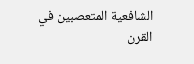الشافعية المتعصبين في القرن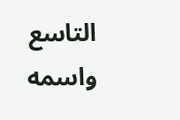التاسع واسمه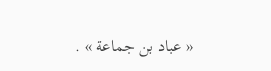« عباد بن جماعة » .